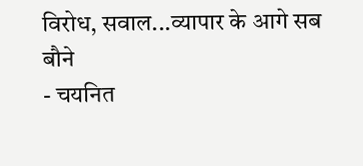विरोध, सवाल...व्यापार के आगे सब बौने
- चयनित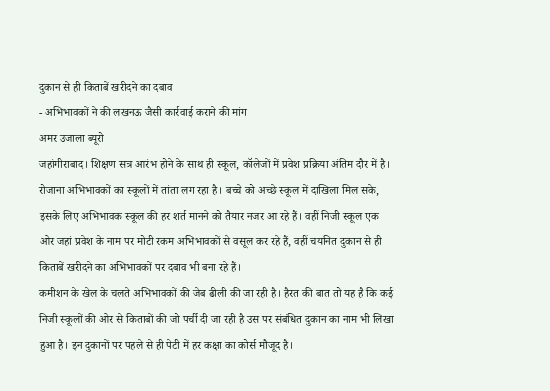दुकान से ही किताबें खरीदने का दबाव
- अभिभावकों ने की लखनऊ जैसी कार्रवाई कराने की मांग
अमर उजाला ब्यूरो
जहांगीराबाद। शिक्षण सत्र आरंभ होने के साथ ही स्कूल, कॉलेजों में प्रवेश प्रक्रिया अंतिम दौर में है। रोजाना अभिभावकों का स्कूलों में तांता लग रहा है। बच्चे को अच्छे स्कूल में दाखिला मिल सके, इसके लिए अभिभावक स्कूल की हर शर्त मानने को तैयार नजर आ रहे हैं। वहीं निजी स्कूल एक ओर जहां प्रवेश के नाम पर मोटी रकम अभिभावकों से वसूल कर रहे हैं, वहीं चयनित दुकान से ही किताबें खरीदने का अभिभावकों पर दबाव भी बना रहे हैं।
कमीशन के खेल के चलते अभिभावकों की जेब ढीली की जा रही है। हैरत की बात तो यह है कि कई निजी स्कूलों की ओर से किताबों की जो पर्ची दी जा रही है उस पर संबंधित दुकान का नाम भी लिखा हुआ है। इन दुकानों पर पहले से ही पेटी में हर कक्षा का कोर्स मौजूद है।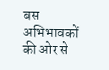बस अभिभावकों की ओर से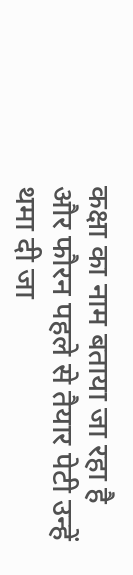कक्षा का नाम बताया जा रहा है और फौरन पहले से तैयार पेटी उन्हें थमा दी जा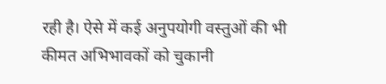रही है। ऐसे में कई अनुपयोगी वस्तुओं की भी कीमत अभिभावकों को चुकानी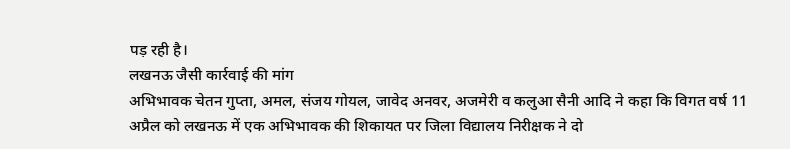पड़ रही है।
लखनऊ जैसी कार्रवाई की मांग
अभिभावक चेतन गुप्ता, अमल, संजय गोयल, जावेद अनवर, अजमेरी व कलुआ सैनी आदि ने कहा कि विगत वर्ष 11 अप्रैल को लखनऊ में एक अभिभावक की शिकायत पर जिला विद्यालय निरीक्षक ने दो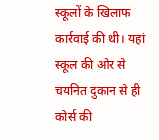स्कूलों के खिलाफ कार्रवाई की थी। यहां स्कूल की ओर से चयनित दुकान से ही कोर्स की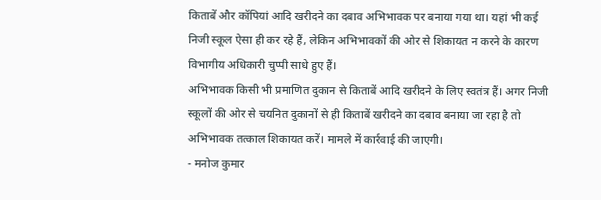किताबें और कॉपियां आदि खरीदने का दबाव अभिभावक पर बनाया गया था। यहां भी कई निजी स्कूल ऐसा ही कर रहे हैं, लेकिन अभिभावकों की ओर से शिकायत न करने के कारण विभागीय अधिकारी चुप्पी साधे हुए हैं।
अभिभावक किसी भी प्रमाणित दुकान से किताबें आदि खरीदने के लिए स्वतंत्र हैं। अगर निजी स्कूलों की ओर से चयनित दुकानों से ही किताबें खरीदने का दबाव बनाया जा रहा है तो अभिभावक तत्काल शिकायत करें। मामले में कार्रवाई की जाएगी।
- मनोज कुमार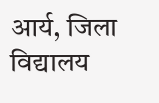आर्य, जिला विद्यालय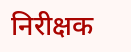निरीक्षक